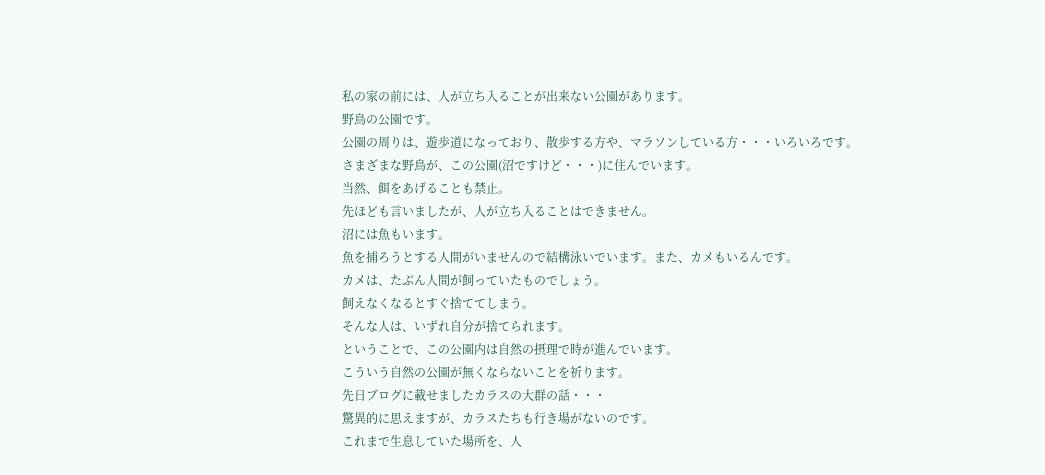私の家の前には、人が立ち入ることが出来ない公園があります。
野鳥の公園です。
公園の周りは、遊歩道になっており、散歩する方や、マラソンしている方・・・いろいろです。
さまざまな野鳥が、この公園(沼ですけど・・・)に住んでいます。
当然、餌をあげることも禁止。
先ほども言いましたが、人が立ち入ることはできません。
沼には魚もいます。
魚を捕ろうとする人間がいませんので結構泳いでいます。また、カメもいるんです。
カメは、たぶん人間が飼っていたものでしょう。
飼えなくなるとすぐ捨ててしまう。
そんな人は、いずれ自分が捨てられます。
ということで、この公園内は自然の摂理で時が進んでいます。
こういう自然の公園が無くならないことを祈ります。
先日ブログに載せましたカラスの大群の話・・・
驚異的に思えますが、カラスたちも行き場がないのです。
これまで生息していた場所を、人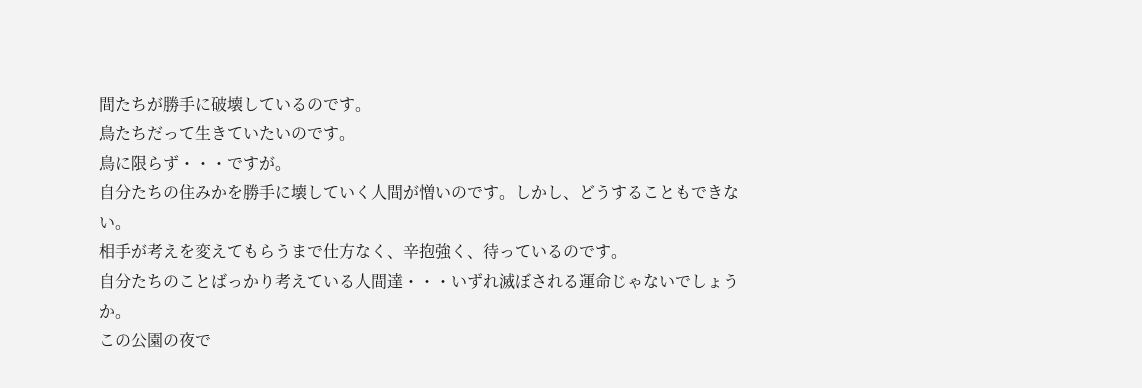間たちが勝手に破壊しているのです。
鳥たちだって生きていたいのです。
鳥に限らず・・・ですが。
自分たちの住みかを勝手に壊していく人間が憎いのです。しかし、どうすることもできない。
相手が考えを変えてもらうまで仕方なく、辛抱強く、待っているのです。
自分たちのことばっかり考えている人間達・・・いずれ滅ぼされる運命じゃないでしょうか。
この公園の夜で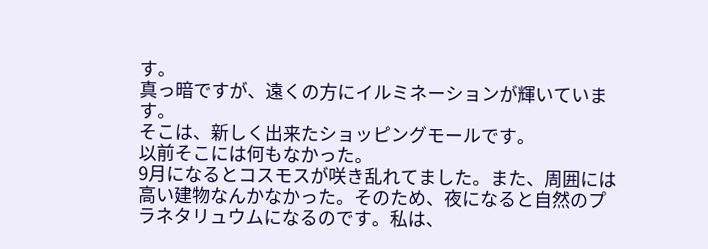す。
真っ暗ですが、遠くの方にイルミネーションが輝いています。
そこは、新しく出来たショッピングモールです。
以前そこには何もなかった。
9月になるとコスモスが咲き乱れてました。また、周囲には高い建物なんかなかった。そのため、夜になると自然のプラネタリュウムになるのです。私は、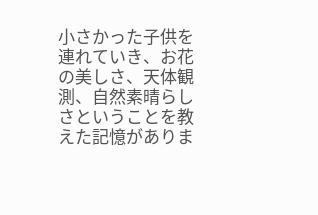小さかった子供を連れていき、お花の美しさ、天体観測、自然素晴らしさということを教えた記憶がありま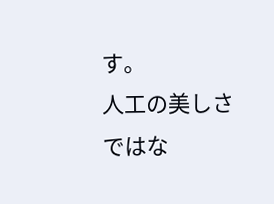す。
人工の美しさではな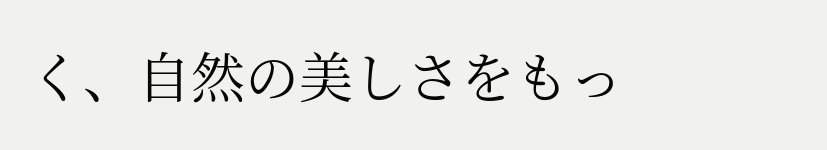く、自然の美しさをもっ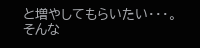と増やしてもらいたい・・・。
そんな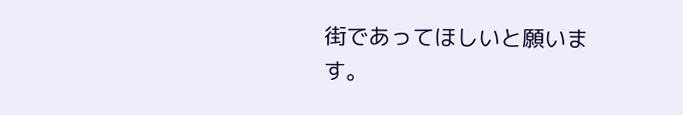街であってほしいと願います。